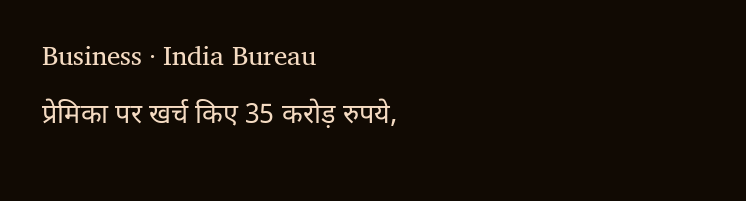Business · India Bureau
प्रेमिका पर खर्च किए 35 करोड़ रुपये,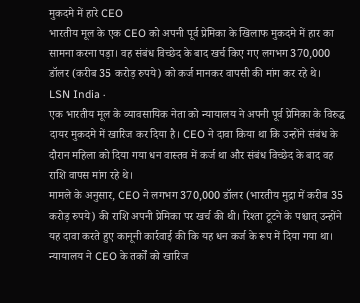मुकदमे में हारे CEO
भारतीय मूल के एक CEO को अपनी पूर्व प्रेमिका के खिलाफ मुकदमे में हार का सामना करना पड़ा। वह संबंध विच्छेद के बाद खर्च किए गए लगभग 370,000 डॉलर (करीब 35 करोड़ रुपये) को कर्ज मानकर वापसी की मांग कर रहे थे।
LSN India ·
एक भारतीय मूल के व्यावसायिक नेता को न्यायालय ने अपनी पूर्व प्रेमिका के विरुद्ध दायर मुकदमे में खारिज कर दिया है। CEO ने दावा किया था कि उन्होंने संबंध के दौरान महिला को दिया गया धन वास्तव में कर्ज था और संबंध विच्छेद के बाद वह राशि वापस मांग रहे थे।
मामले के अनुसार, CEO ने लगभग 370,000 डॉलर (भारतीय मुद्रा में करीब 35 करोड़ रुपये) की राशि अपनी प्रेमिका पर खर्च की थी। रिश्ता टूटने के पश्चात् उन्होंने यह दावा करते हुए कानूनी कार्रवाई की कि यह धन कर्ज के रूप में दिया गया था।
न्यायालय ने CEO के तर्कों को खारिज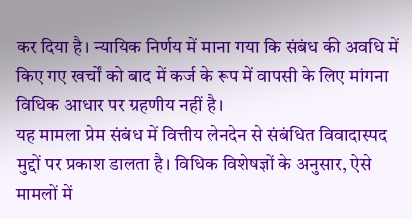कर दिया है। न्यायिक निर्णय में माना गया कि संबंध की अवधि में किए गए खर्चों को बाद में कर्ज के रूप में वापसी के लिए मांगना विधिक आधार पर ग्रहणीय नहीं है।
यह मामला प्रेम संबंध में वित्तीय लेनदेन से संबंधित विवादास्पद मुद्दों पर प्रकाश डालता है। विधिक विशेषज्ञों के अनुसार, ऐसे मामलों में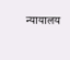न्यायालय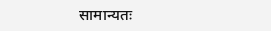सामान्यतः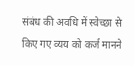संबंध की अवधि में स्वेच्छा से किए गए व्यय को कर्ज मानने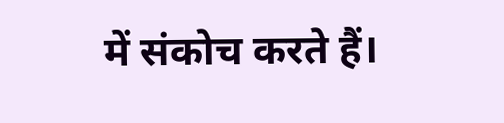में संकोच करते हैं।